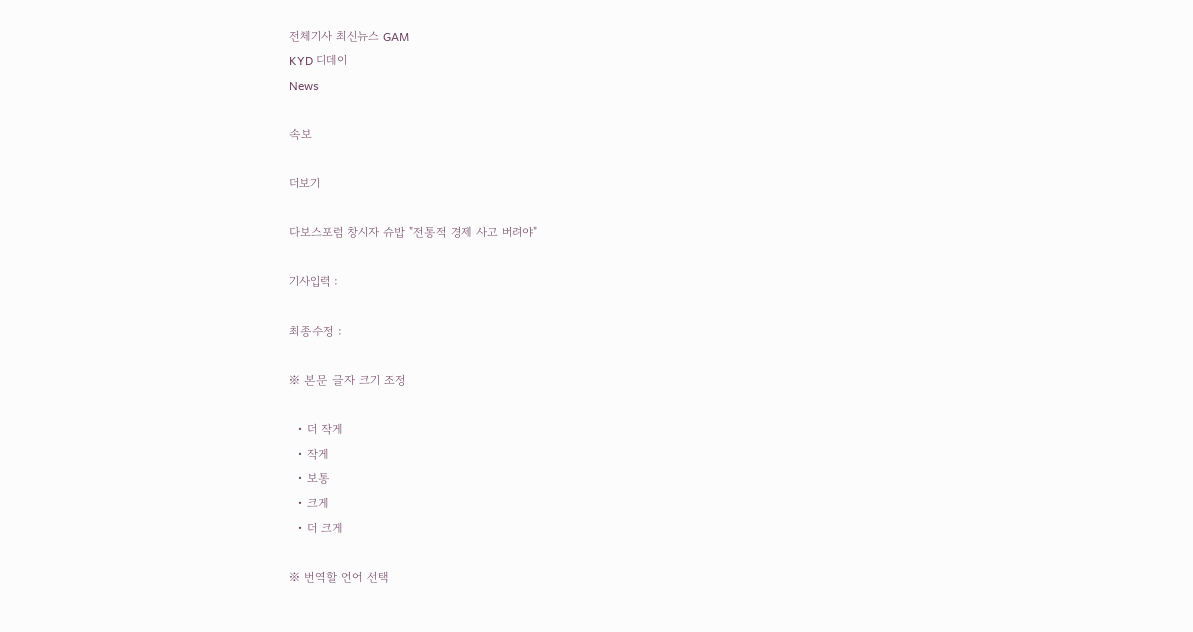전체기사 최신뉴스 GAM
KYD 디데이
News

속보

더보기

다보스포럼 창시자 슈밥 "전통적 경제 사고 버려야"

기사입력 :

최종수정 :

※ 본문 글자 크기 조정

  • 더 작게
  • 작게
  • 보통
  • 크게
  • 더 크게

※ 번역할 언어 선택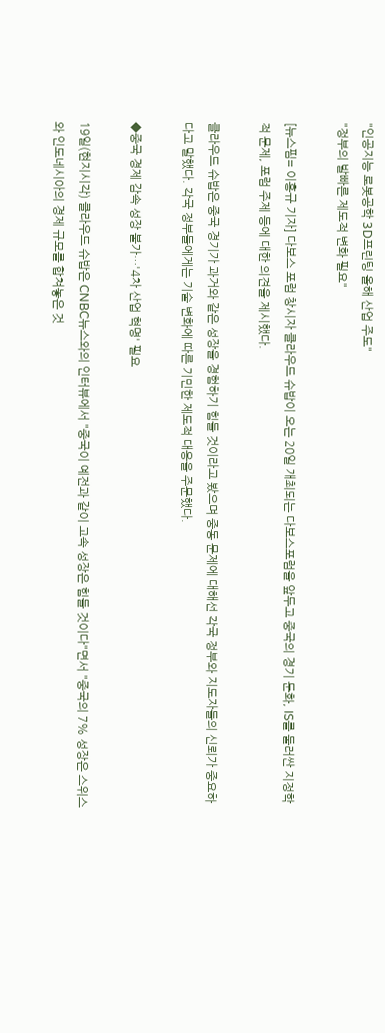"인공지능 로봇공학 3D프린팅 올해 산업 주도"
"정부의 발빠른 제도적 변화 필요"

[뉴스핌= 이홍규 기자] 다보스 포럼 창시자 클라우드 슈밥이 오는 20일 개최되는 다보스포럼을 앞두고 중국의 경기 둔화, IS를 둘러싼 지정학적 문제, 포럼 주제 등에 대한 의견을 제시했다.

클라우드 슈밥은 중국 경기가 과거와 같은 성장을 경험하기 힘들 것이라고 봤으며 중동 문제에 대해선 각국 정부와 지도자들의 신뢰가 중요하다고 말했다. 각국 정부들에게는 기술 변화에 따른 기민한 제도적 대응을 주문했다.

◆중국 경제 감속 성장 불가…'4차 산업 혁명' 필요

19일(현지시각) 클라우드 슈밥은 CNBC뉴스와의 인터뷰에서 "중국이 예전과 같이 고속 성장은 힘들 것이다"면서 "중국의 7% 성장은 스위스와 인도네시아의 경제 규모를 합쳐놓은 것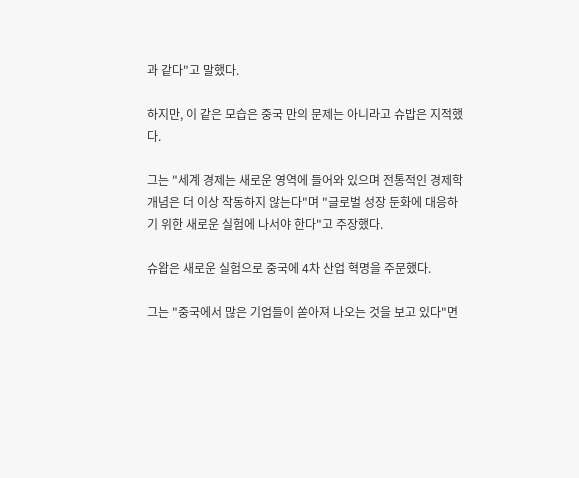과 같다"고 말했다.

하지만, 이 같은 모습은 중국 만의 문제는 아니라고 슈밥은 지적했다.

그는 "세계 경제는 새로운 영역에 들어와 있으며 전통적인 경제학 개념은 더 이상 작동하지 않는다"며 "글로벌 성장 둔화에 대응하기 위한 새로운 실험에 나서야 한다"고 주장했다.

슈왑은 새로운 실험으로 중국에 4차 산업 혁명을 주문했다.

그는 "중국에서 많은 기업들이 쏟아져 나오는 것을 보고 있다"면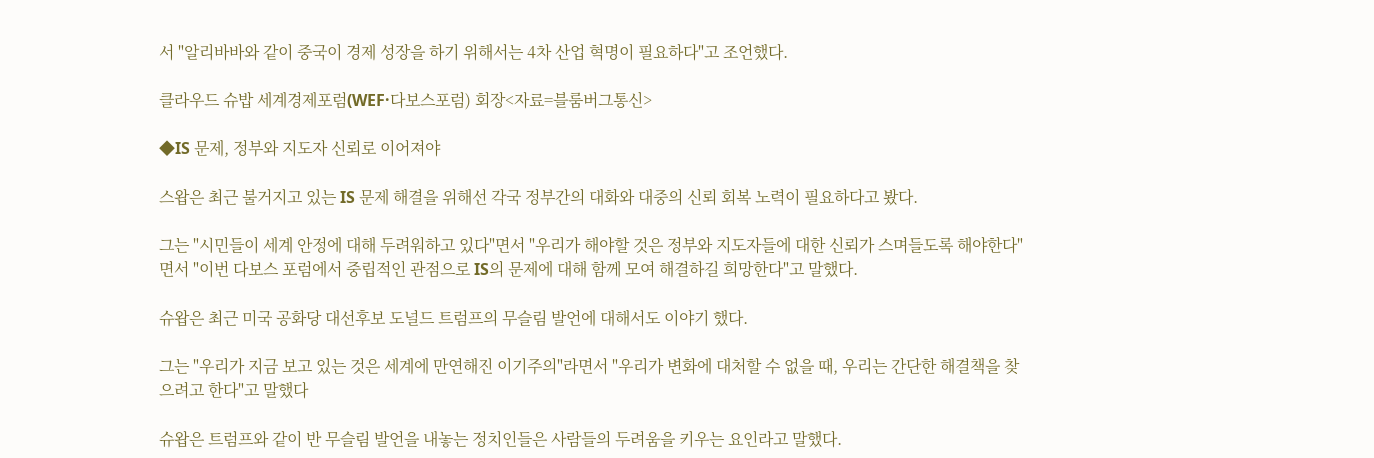서 "알리바바와 같이 중국이 경제 성장을 하기 위해서는 4차 산업 혁명이 필요하다"고 조언했다.

클라우드 슈밥 세계경제포럼(WEF·다보스포럼) 회장<자료=블룸버그통신>

◆IS 문제, 정부와 지도자 신뢰로 이어져야

스왑은 최근 불거지고 있는 IS 문제 해결을 위해선 각국 정부간의 대화와 대중의 신뢰 회복 노력이 필요하다고 봤다.

그는 "시민들이 세계 안정에 대해 두려워하고 있다"면서 "우리가 해야할 것은 정부와 지도자들에 대한 신뢰가 스며들도록 해야한다"면서 "이번 다보스 포럼에서 중립적인 관점으로 IS의 문제에 대해 함께 모여 해결하길 희망한다"고 말했다.

슈왑은 최근 미국 공화당 대선후보 도널드 트럼프의 무슬림 발언에 대해서도 이야기 했다.

그는 "우리가 지금 보고 있는 것은 세계에 만연해진 이기주의"라면서 "우리가 변화에 대처할 수 없을 때, 우리는 간단한 해결책을 찾으려고 한다"고 말했다

슈왑은 트럼프와 같이 반 무슬림 발언을 내놓는 정치인들은 사람들의 두려움을 키우는 요인라고 말했다.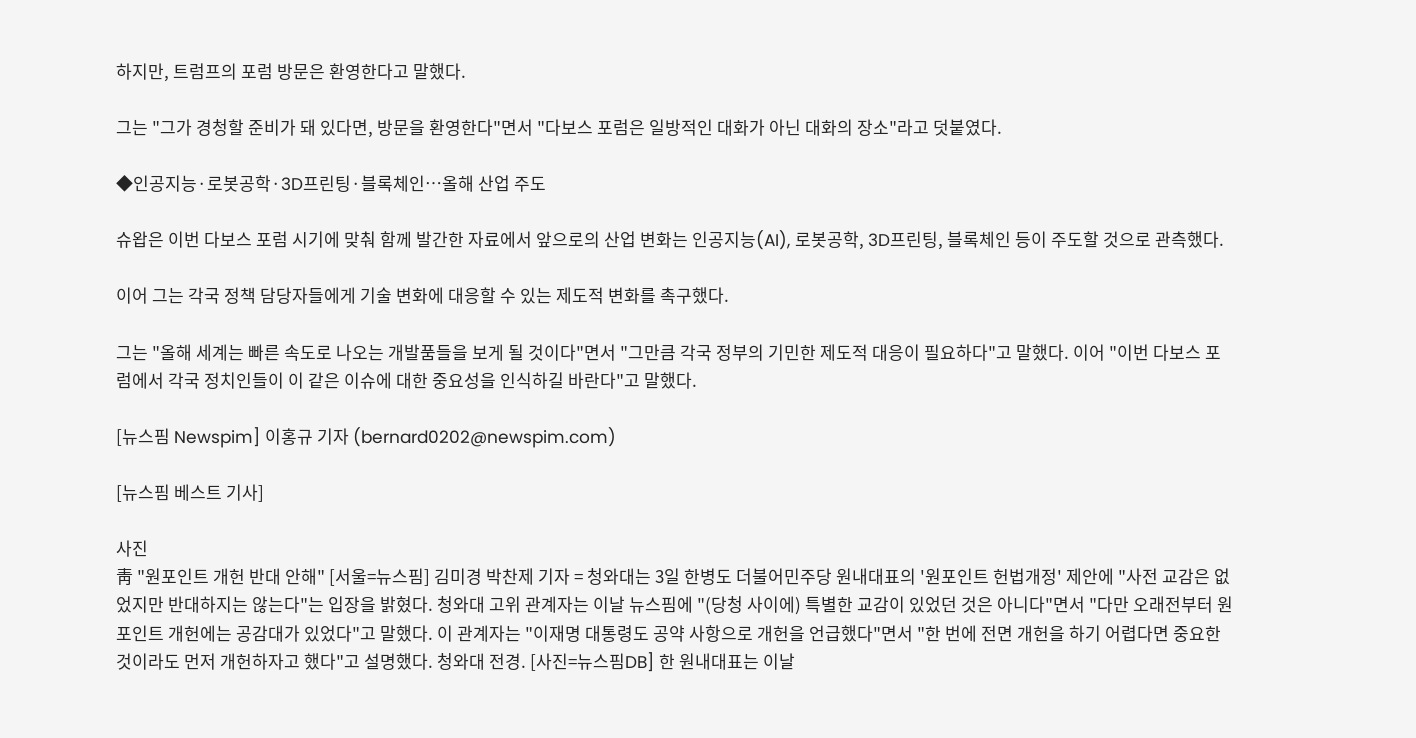하지만, 트럼프의 포럼 방문은 환영한다고 말했다.

그는 "그가 경청할 준비가 돼 있다면, 방문을 환영한다"면서 "다보스 포럼은 일방적인 대화가 아닌 대화의 장소"라고 덧붙였다.

◆인공지능·로봇공학·3D프린팅·블록체인…올해 산업 주도

슈왑은 이번 다보스 포럼 시기에 맞춰 함께 발간한 자료에서 앞으로의 산업 변화는 인공지능(AI), 로봇공학, 3D프린팅, 블록체인 등이 주도할 것으로 관측했다.

이어 그는 각국 정책 담당자들에게 기술 변화에 대응할 수 있는 제도적 변화를 촉구했다.

그는 "올해 세계는 빠른 속도로 나오는 개발품들을 보게 될 것이다"면서 "그만큼 각국 정부의 기민한 제도적 대응이 필요하다"고 말했다. 이어 "이번 다보스 포럼에서 각국 정치인들이 이 같은 이슈에 대한 중요성을 인식하길 바란다"고 말했다.

[뉴스핌 Newspim] 이홍규 기자 (bernard0202@newspim.com)

[뉴스핌 베스트 기사]

사진
靑 "원포인트 개헌 반대 안해" [서울=뉴스핌] 김미경 박찬제 기자 = 청와대는 3일 한병도 더불어민주당 원내대표의 '원포인트 헌법개정' 제안에 "사전 교감은 없었지만 반대하지는 않는다"는 입장을 밝혔다. 청와대 고위 관계자는 이날 뉴스핌에 "(당청 사이에) 특별한 교감이 있었던 것은 아니다"면서 "다만 오래전부터 원포인트 개헌에는 공감대가 있었다"고 말했다. 이 관계자는 "이재명 대통령도 공약 사항으로 개헌을 언급했다"면서 "한 번에 전면 개헌을 하기 어렵다면 중요한 것이라도 먼저 개헌하자고 했다"고 설명했다. 청와대 전경. [사진=뉴스핌DB] 한 원내대표는 이날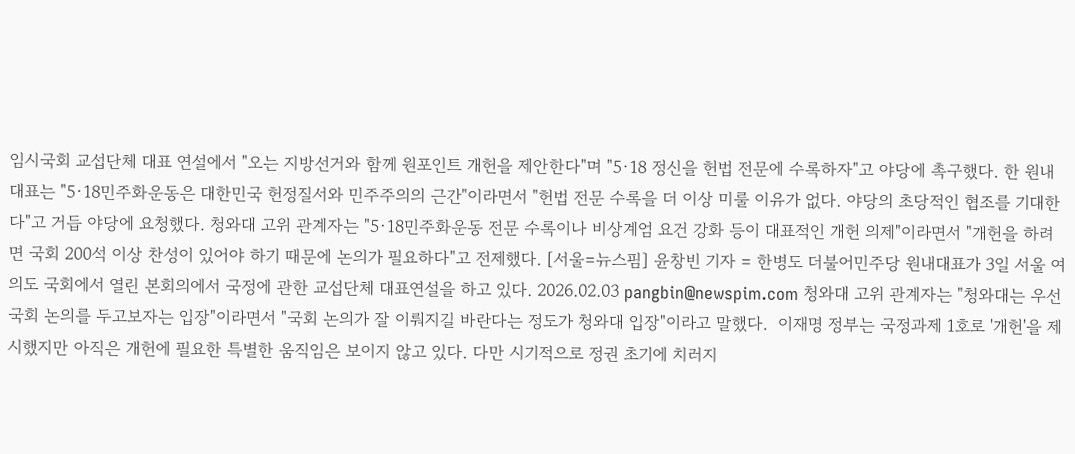임시국회 교섭단체 대표 연설에서 "오는 지방선거와 함께 원포인트 개헌을 제안한다"며 "5·18 정신을 헌법 전문에 수록하자"고 야당에 촉구했다. 한 원내대표는 "5·18민주화운동은 대한민국 헌정질서와 민주주의의 근간"이라면서 "헌법 전문 수록을 더 이상 미룰 이유가 없다. 야당의 초당적인 협조를 기대한다"고 거듭 야당에 요청했다. 청와대 고위 관계자는 "5·18민주화운동 전문 수록이나 비상계엄 요건 강화 등이 대표적인 개헌 의제"이라면서 "개헌을 하려면 국회 200석 이상 찬성이 있어야 하기 때문에 논의가 필요하다"고 전제했다. [서울=뉴스핌] 윤창빈 기자 = 한병도 더불어민주당 원내대표가 3일 서울 여의도 국회에서 열린 본회의에서 국정에 관한 교섭단체 대표연설을 하고 있다. 2026.02.03 pangbin@newspim.com 청와대 고위 관계자는 "청와대는 우선 국회 논의를 두고보자는 입장"이라면서 "국회 논의가 잘 이뤄지길 바란다는 정도가 청와대 입장"이라고 말했다.  이재명 정부는 국정과제 1호로 '개헌'을 제시했지만 아직은 개헌에 필요한 특별한 움직임은 보이지 않고 있다. 다만 시기적으로 정권 초기에 치러지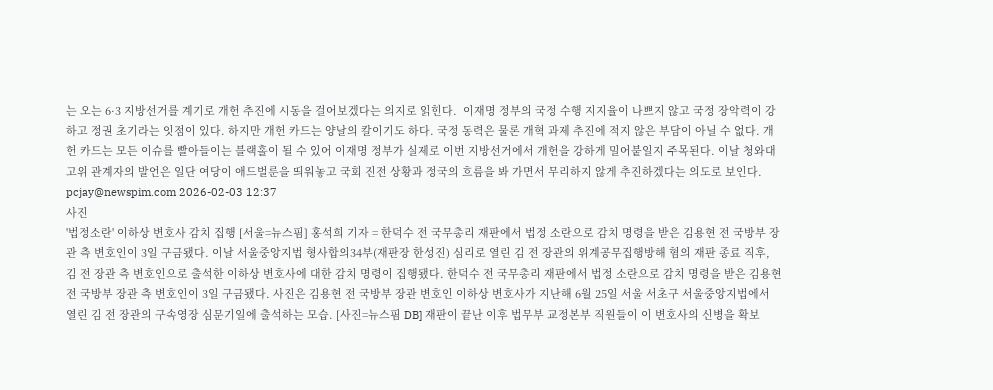는 오는 6·3 지방선거를 계기로 개헌 추진에 시동을 걸어보겠다는 의지로 읽힌다.  이재명 정부의 국정 수행 지지율이 나쁘지 않고 국정 장악력이 강하고 정권 초기라는 잇점이 있다. 하지만 개헌 카드는 양날의 칼이기도 하다. 국정 동력은 물론 개혁 과제 추진에 적지 않은 부담이 아닐 수 없다. 개헌 카드는 모든 이슈를 빨아들이는 블랙홀이 될 수 있어 이재명 정부가 실제로 이번 지방선거에서 개헌을 강하게 밀어붙일지 주목된다. 이날 청와대 고위 관계자의 발언은 일단 여당이 애드벌룬을 띄워놓고 국회 진전 상황과 정국의 흐름을 봐 가면서 무리하지 않게 추진하겠다는 의도로 보인다.  pcjay@newspim.com 2026-02-03 12:37
사진
'법정소란' 이하상 변호사 감치 집행 [서울=뉴스핌] 홍석희 기자 = 한덕수 전 국무총리 재판에서 법정 소란으로 감치 명령을 받은 김용현 전 국방부 장관 측 변호인이 3일 구금됐다. 이날 서울중앙지법 형사합의34부(재판장 한성진) 심리로 열린 김 전 장관의 위계공무집행방해 혐의 재판 종료 직후, 김 전 장관 측 변호인으로 출석한 이하상 변호사에 대한 감치 명령이 집행됐다. 한덕수 전 국무총리 재판에서 법정 소란으로 감치 명령을 받은 김용현 전 국방부 장관 측 변호인이 3일 구금됐다. 사진은 김용현 전 국방부 장관 변호인 이하상 변호사가 지난해 6월 25일 서울 서초구 서울중앙지법에서 열린 김 전 장관의 구속영장 심문기일에 출석하는 모습. [사진=뉴스핌 DB] 재판이 끝난 이후 법무부 교정본부 직원들이 이 변호사의 신병을 확보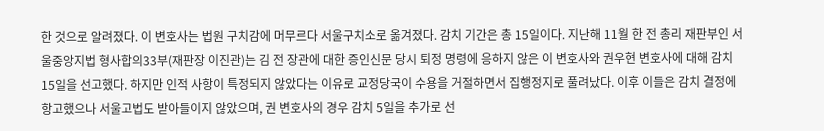한 것으로 알려졌다. 이 변호사는 법원 구치감에 머무르다 서울구치소로 옮겨졌다. 감치 기간은 총 15일이다. 지난해 11월 한 전 총리 재판부인 서울중앙지법 형사합의33부(재판장 이진관)는 김 전 장관에 대한 증인신문 당시 퇴정 명령에 응하지 않은 이 변호사와 권우현 변호사에 대해 감치 15일을 선고했다. 하지만 인적 사항이 특정되지 않았다는 이유로 교정당국이 수용을 거절하면서 집행정지로 풀려났다. 이후 이들은 감치 결정에 항고했으나 서울고법도 받아들이지 않았으며, 권 변호사의 경우 감치 5일을 추가로 선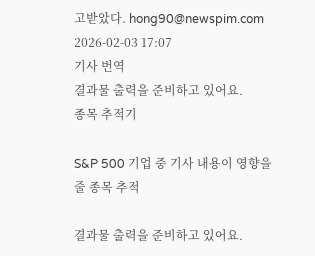고받았다. hong90@newspim.com 2026-02-03 17:07
기사 번역
결과물 출력을 준비하고 있어요.
종목 추적기

S&P 500 기업 중 기사 내용이 영향을 줄 종목 추적

결과물 출력을 준비하고 있어요.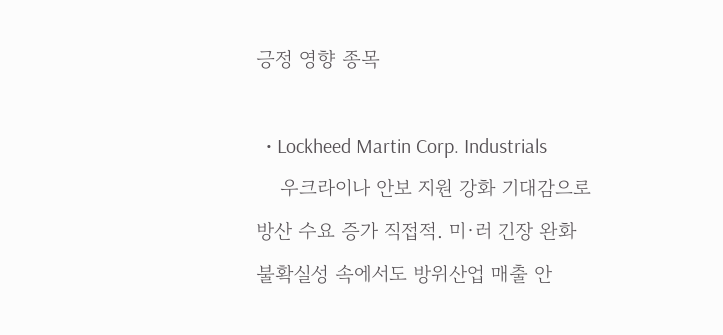긍정 영향 종목

  • Lockheed Martin Corp. Industrials
    우크라이나 안보 지원 강화 기대감으로 방산 수요 증가 직접적. 미·러 긴장 완화 불확실성 속에서도 방위산업 매출 안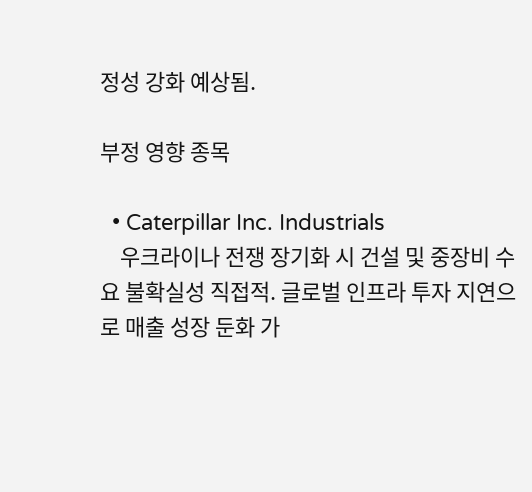정성 강화 예상됨.

부정 영향 종목

  • Caterpillar Inc. Industrials
    우크라이나 전쟁 장기화 시 건설 및 중장비 수요 불확실성 직접적. 글로벌 인프라 투자 지연으로 매출 성장 둔화 가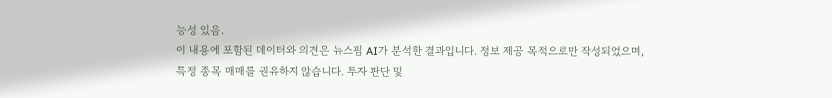능성 있음.
이 내용에 포함된 데이터와 의견은 뉴스핌 AI가 분석한 결과입니다. 정보 제공 목적으로만 작성되었으며, 특정 종목 매매를 권유하지 않습니다. 투자 판단 및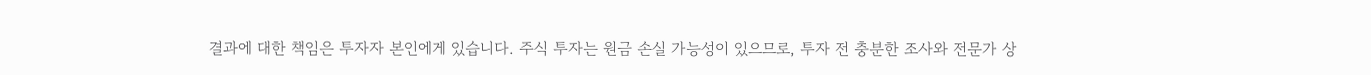결과에 대한 책임은 투자자 본인에게 있습니다. 주식 투자는 원금 손실 가능성이 있으므로, 투자 전 충분한 조사와 전문가 상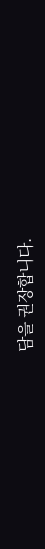담을 권장합니다.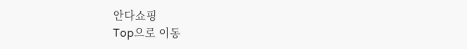안다쇼핑
Top으로 이동